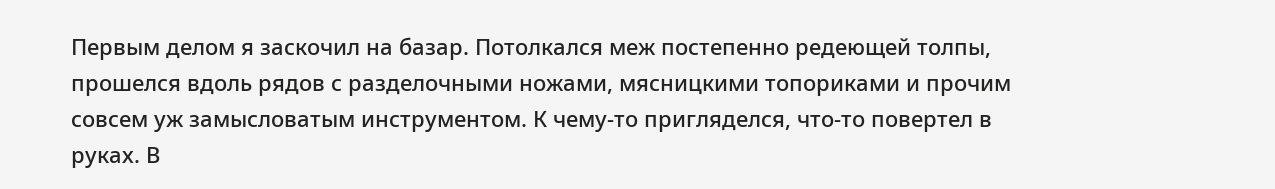Первым делом я заскочил на базар. Потолкался меж постепенно редеющей толпы, прошелся вдоль рядов с разделочными ножами, мясницкими топориками и прочим совсем уж замысловатым инструментом. К чему-то пригляделся, что-то повертел в руках. В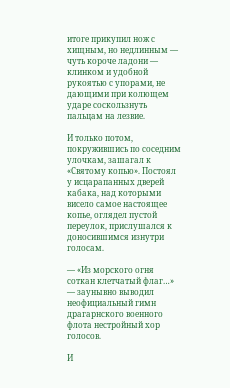итоге прикупил нож с хищным, но недлинным — чуть короче ладони — клинком и удобной рукоятью с упорами, не дающими при колющем ударе соскользнуть пальцам на лезвие.

И только потом, покружившись по соседним улочкам, зашагал к «Святому копью». Постоял у исцарапанных дверей кабака, над которыми висело самое настоящее копье, оглядел пустой переулок, прислушался к доносившимся изнутри голосам.

— «Из морского огня соткан клетчатый флаг…» — заунывно выводил неофициальный гимн драгарнского военного флота нестройный хор голосов.

И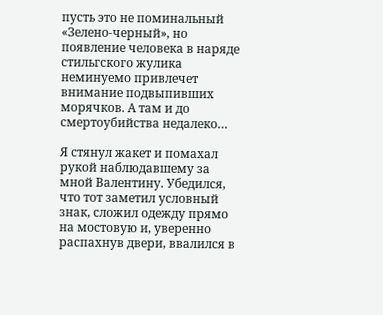пусть это не поминальный «Зелено-черный», но появление человека в наряде стильгского жулика неминуемо привлечет внимание подвыпивших морячков. А там и до смертоубийства недалеко…

Я стянул жакет и помахал рукой наблюдавшему за мной Валентину. Убедился, что тот заметил условный знак, сложил одежду прямо на мостовую и, уверенно распахнув двери, ввалился в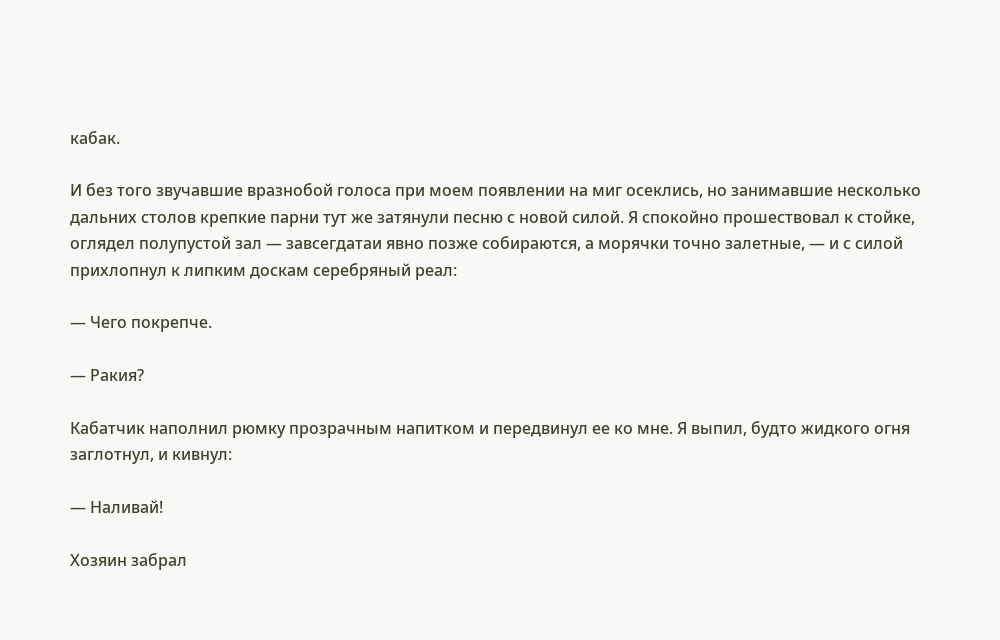кабак.

И без того звучавшие вразнобой голоса при моем появлении на миг осеклись, но занимавшие несколько дальних столов крепкие парни тут же затянули песню с новой силой. Я спокойно прошествовал к стойке, оглядел полупустой зал — завсегдатаи явно позже собираются, а морячки точно залетные, — и с силой прихлопнул к липким доскам серебряный реал:

— Чего покрепче.

— Ракия?

Кабатчик наполнил рюмку прозрачным напитком и передвинул ее ко мне. Я выпил, будто жидкого огня заглотнул, и кивнул:

— Наливай!

Хозяин забрал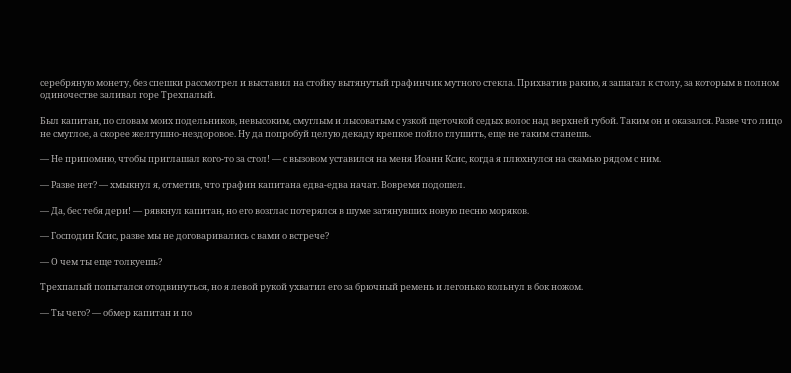серебряную монету, без спешки рассмотрел и выставил на стойку вытянутый графинчик мутного стекла. Прихватив ракию, я зашагал к столу, за которым в полном одиночестве заливал горе Трехпалый.

Был капитан, по словам моих подельников, невысоким, смуглым и лысоватым с узкой щеточкой седых волос над верхней губой. Таким он и оказался. Разве что лицо не смуглое, а скорее желтушно-нездоровое. Ну да попробуй целую декаду крепкое пойло глушить, еще не таким станешь.

— Не припомню, чтобы приглашал кого-то за стол! — с вызовом уставился на меня Иоанн Ксис, когда я плюхнулся на скамью рядом с ним.

— Разве нет? — хмыкнул я, отметив, что графин капитана едва-едва начат. Вовремя подошел.

— Да, бес тебя дери! — рявкнул капитан, но его возглас потерялся в шуме затянувших новую песню моряков.

— Господин Ксис, разве мы не договаривались с вами о встрече?

— О чем ты еще толкуешь?

Трехпалый попытался отодвинуться, но я левой рукой ухватил его за брючный ремень и легонько кольнул в бок ножом.

— Ты чего? — обмер капитан и по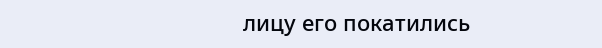лицу его покатились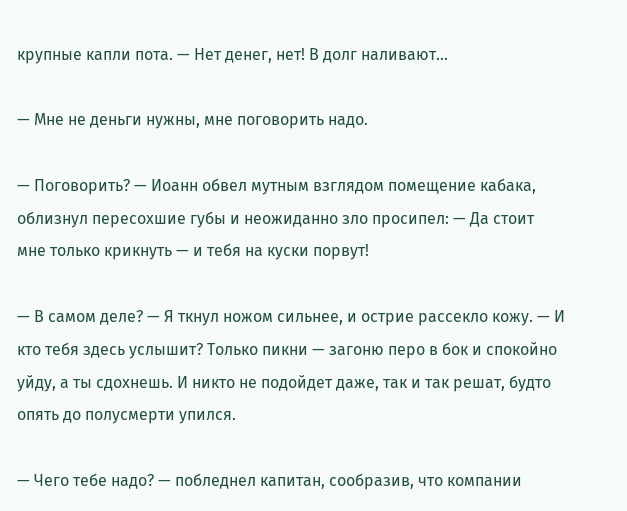крупные капли пота. — Нет денег, нет! В долг наливают…

— Мне не деньги нужны, мне поговорить надо.

— Поговорить? — Иоанн обвел мутным взглядом помещение кабака, облизнул пересохшие губы и неожиданно зло просипел: — Да стоит мне только крикнуть — и тебя на куски порвут!

— В самом деле? — Я ткнул ножом сильнее, и острие рассекло кожу. — И кто тебя здесь услышит? Только пикни — загоню перо в бок и спокойно уйду, а ты сдохнешь. И никто не подойдет даже, так и так решат, будто опять до полусмерти упился.

— Чего тебе надо? — побледнел капитан, сообразив, что компании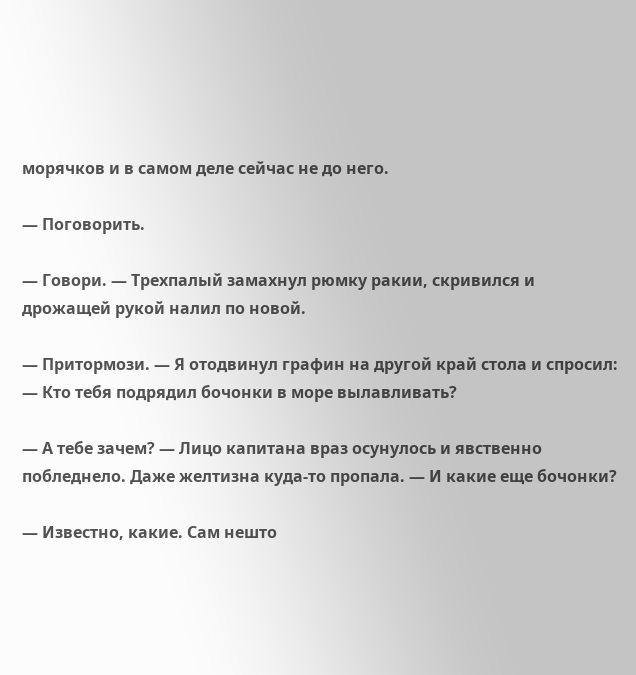морячков и в самом деле сейчас не до него.

— Поговорить.

— Говори. — Трехпалый замахнул рюмку ракии, скривился и дрожащей рукой налил по новой.

— Притормози. — Я отодвинул графин на другой край стола и спросил: — Кто тебя подрядил бочонки в море вылавливать?

— А тебе зачем? — Лицо капитана враз осунулось и явственно побледнело. Даже желтизна куда-то пропала. — И какие еще бочонки?

— Известно, какие. Сам нешто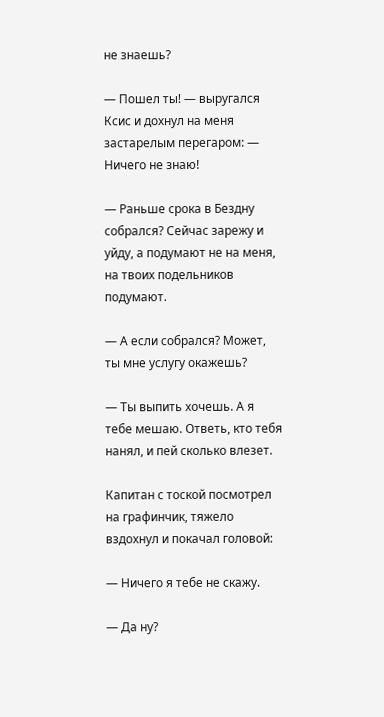не знаешь?

— Пошел ты! — выругался Ксис и дохнул на меня застарелым перегаром: — Ничего не знаю!

— Раньше срока в Бездну собрался? Сейчас зарежу и уйду, а подумают не на меня, на твоих подельников подумают.

— А если собрался? Может, ты мне услугу окажешь?

— Ты выпить хочешь. А я тебе мешаю. Ответь, кто тебя нанял, и пей сколько влезет.

Капитан с тоской посмотрел на графинчик, тяжело вздохнул и покачал головой:

— Ничего я тебе не скажу.

— Да ну?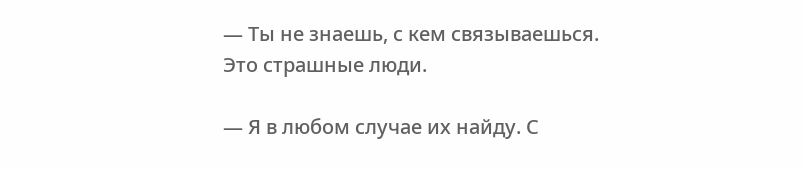— Ты не знаешь, с кем связываешься. Это страшные люди.

— Я в любом случае их найду. С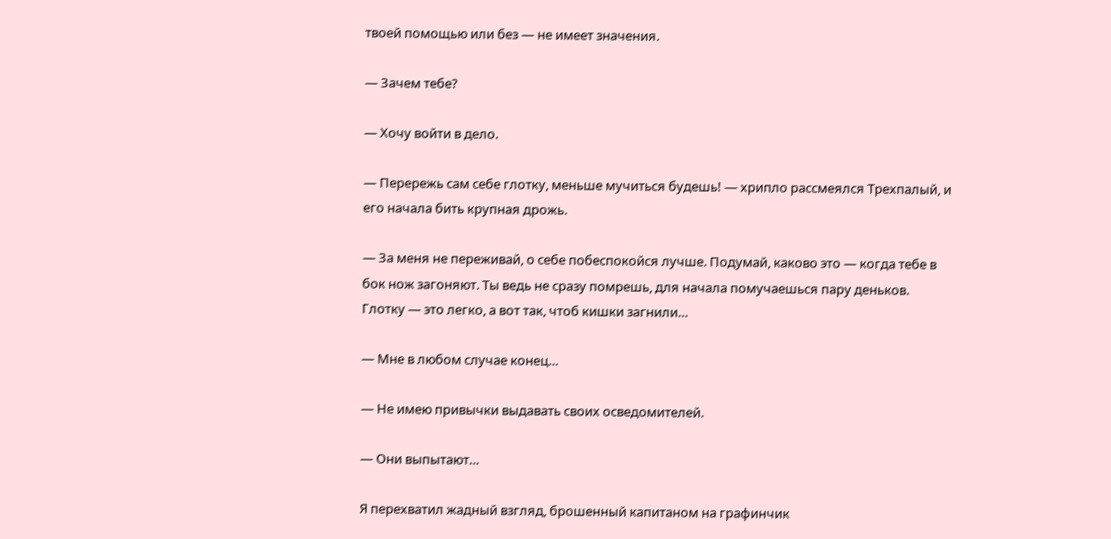твоей помощью или без — не имеет значения.

— Зачем тебе?

— Хочу войти в дело.

— Перережь сам себе глотку, меньше мучиться будешь! — хрипло рассмеялся Трехпалый, и его начала бить крупная дрожь.

— За меня не переживай, о себе побеспокойся лучше. Подумай, каково это — когда тебе в бок нож загоняют. Ты ведь не сразу помрешь, для начала помучаешься пару деньков. Глотку — это легко, а вот так, чтоб кишки загнили…

— Мне в любом случае конец…

— Не имею привычки выдавать своих осведомителей.

— Они выпытают…

Я перехватил жадный взгляд, брошенный капитаном на графинчик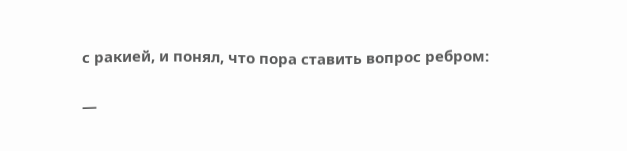с ракией, и понял, что пора ставить вопрос ребром:

—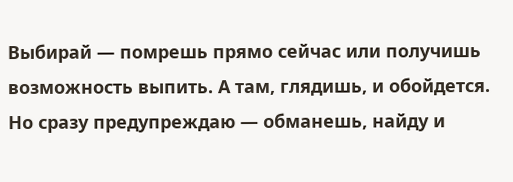Выбирай — помрешь прямо сейчас или получишь возможность выпить. А там, глядишь, и обойдется. Но сразу предупреждаю — обманешь, найду и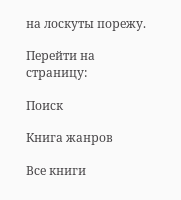на лоскуты порежу.

Перейти на страницу:

Поиск

Книга жанров

Все книги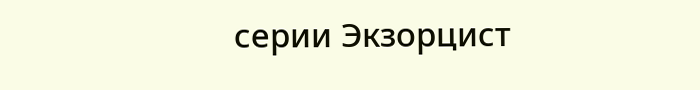серии Экзорцист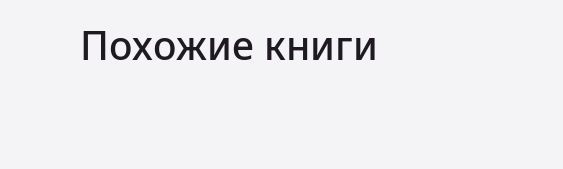Похожие книги